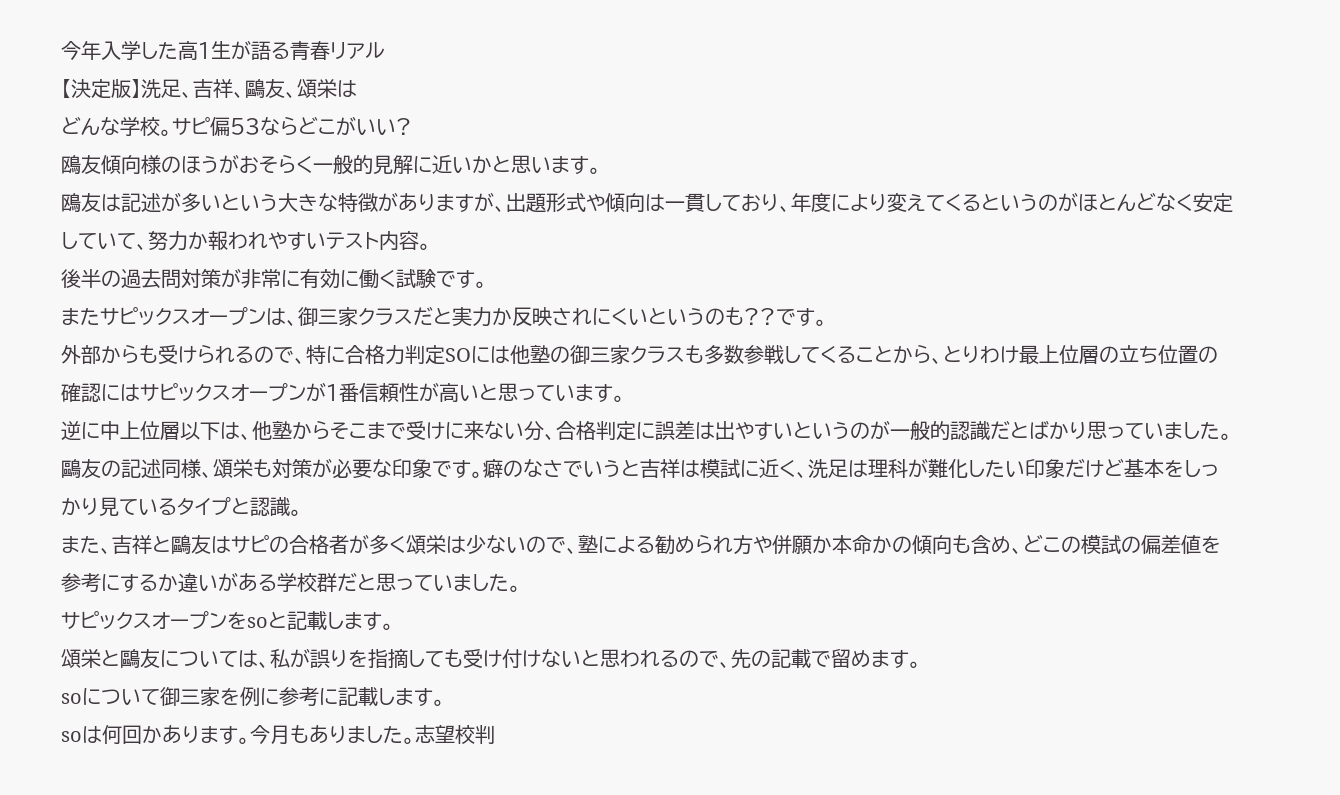今年入学した高1生が語る青春リアル
【決定版】洗足、吉祥、鷗友、頌栄は
どんな学校。サピ偏53ならどこがいい?
鴎友傾向様のほうがおそらく一般的見解に近いかと思います。
鴎友は記述が多いという大きな特徴がありますが、出題形式や傾向は一貫しており、年度により変えてくるというのがほとんどなく安定していて、努力か報われやすいテスト内容。
後半の過去問対策が非常に有効に働く試験です。
またサピックスオープンは、御三家クラスだと実力か反映されにくいというのも??です。
外部からも受けられるので、特に合格力判定SOには他塾の御三家クラスも多数参戦してくることから、とりわけ最上位層の立ち位置の確認にはサピックスオープンが1番信頼性が高いと思っています。
逆に中上位層以下は、他塾からそこまで受けに来ない分、合格判定に誤差は出やすいというのが一般的認識だとばかり思っていました。
鷗友の記述同様、頌栄も対策が必要な印象です。癖のなさでいうと吉祥は模試に近く、洗足は理科が難化したい印象だけど基本をしっかり見ているタイプと認識。
また、吉祥と鷗友はサピの合格者が多く頌栄は少ないので、塾による勧められ方や併願か本命かの傾向も含め、どこの模試の偏差値を参考にするか違いがある学校群だと思っていました。
サピックスオープンをsoと記載します。
頌栄と鷗友については、私が誤りを指摘しても受け付けないと思われるので、先の記載で留めます。
soについて御三家を例に参考に記載します。
soは何回かあります。今月もありました。志望校判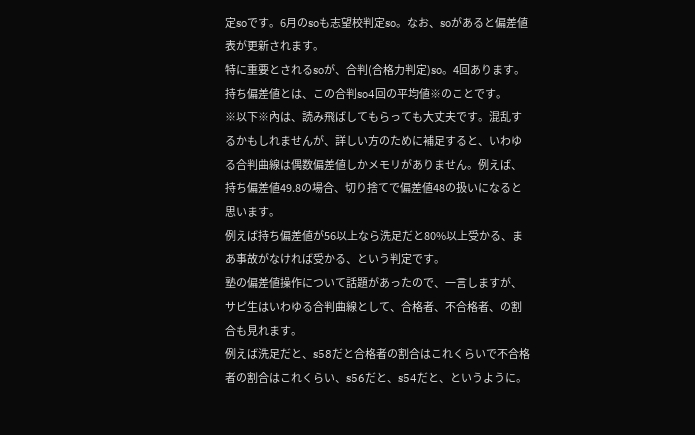定soです。6月のsoも志望校判定so。なお、soがあると偏差値表が更新されます。
特に重要とされるsoが、合判(合格力判定)so。4回あります。持ち偏差値とは、この合判so4回の平均値※のことです。
※以下※內は、読み飛ばしてもらっても大丈夫です。混乱するかもしれませんが、詳しい方のために補足すると、いわゆる合判曲線は偶数偏差値しかメモリがありません。例えば、持ち偏差値49.8の場合、切り捨てで偏差値48の扱いになると思います。
例えば持ち偏差値が56以上なら洗足だと80%以上受かる、まあ事故がなければ受かる、という判定です。
塾の偏差値操作について話題があったので、一言しますが、サピ生はいわゆる合判曲線として、合格者、不合格者、の割合も見れます。
例えば洗足だと、s58だと合格者の割合はこれくらいで不合格者の割合はこれくらい、s56だと、s54だと、というように。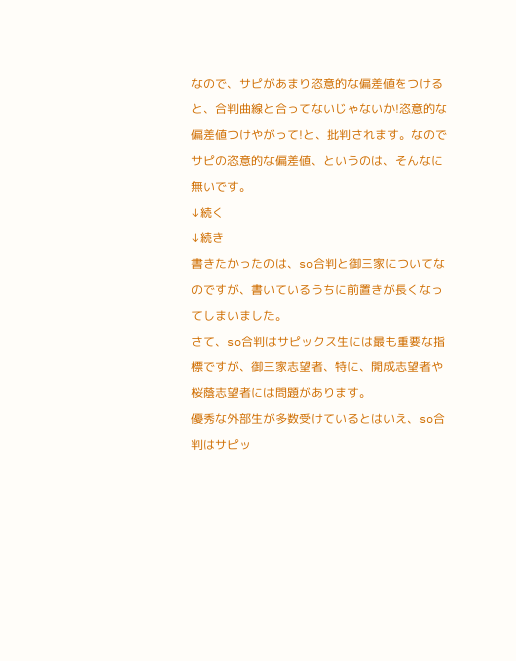なので、サピがあまり恣意的な偏差値をつけると、合判曲線と合ってないじゃないか!恣意的な偏差値つけやがって!と、批判されます。なのでサピの恣意的な偏差値、というのは、そんなに無いです。
↓続く
↓続き
書きたかったのは、so合判と御三家についてなのですが、書いているうちに前置きが長くなってしまいました。
さて、so合判はサピックス生には最も重要な指標ですが、御三家志望者、特に、開成志望者や桜蔭志望者には問題があります。
優秀な外部生が多数受けているとはいえ、so合判はサピッ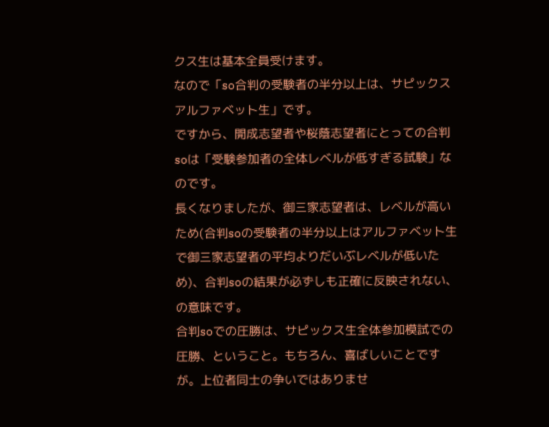クス生は基本全員受けます。
なので「so合判の受験者の半分以上は、サピックスアルファベット生」です。
ですから、開成志望者や桜蔭志望者にとっての合判soは「受験参加者の全体レベルが低すぎる試験」なのです。
長くなりましたが、御三家志望者は、レベルが高いため(合判soの受験者の半分以上はアルファベット生で御三家志望者の平均よりだいぶレベルが低いため)、合判soの結果が必ずしも正確に反映されない、の意味です。
合判soでの圧勝は、サピックス生全体参加模試での圧勝、ということ。もちろん、喜ばしいことですが。上位者同士の争いではありませ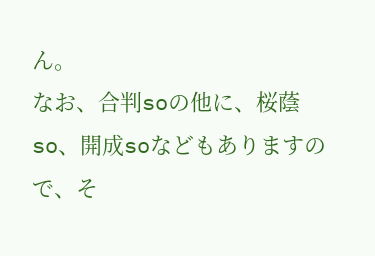ん。
なお、合判soの他に、桜蔭so、開成soなどもありますので、そ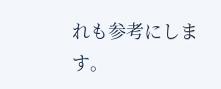れも参考にします。